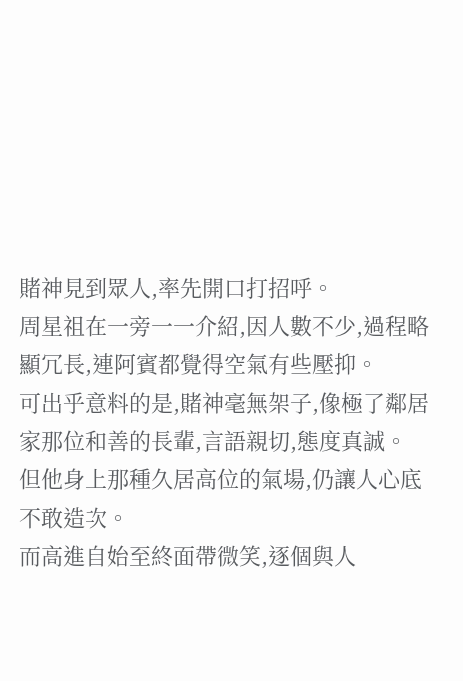賭神見到眾人,率先開口打招呼。
周星祖在一旁一一介紹,因人數不少,過程略顯冗長,連阿賓都覺得空氣有些壓抑。
可出乎意料的是,賭神毫無架子,像極了鄰居家那位和善的長輩,言語親切,態度真誠。
但他身上那種久居高位的氣場,仍讓人心底不敢造次。
而高進自始至終面帶微笑,逐個與人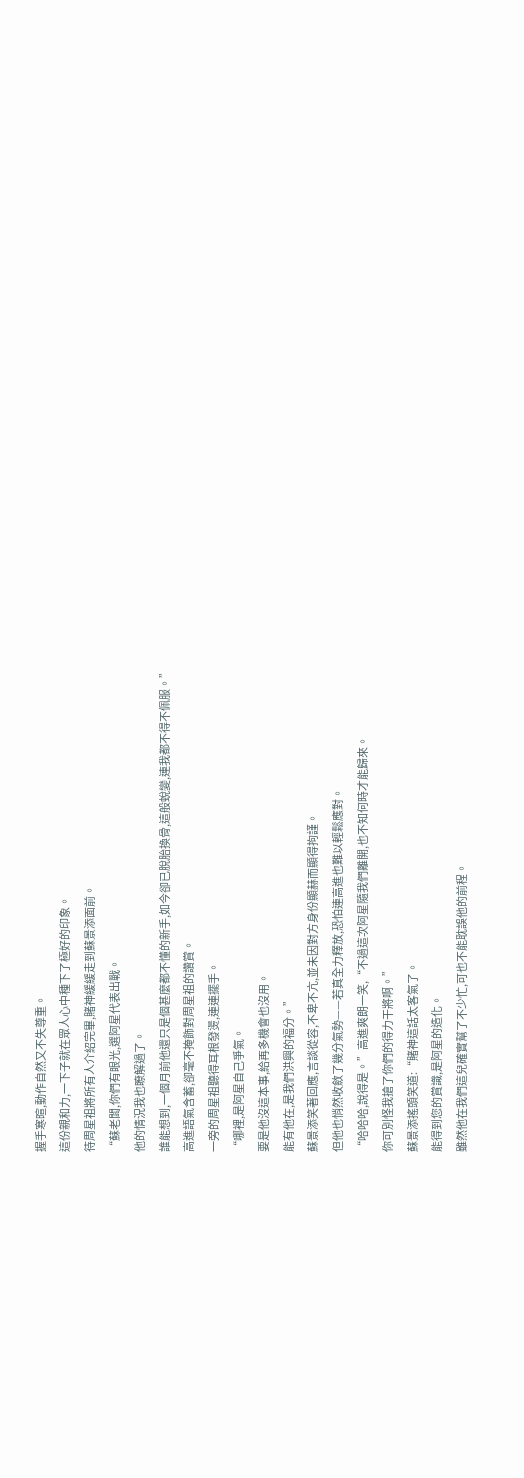握手寒暄,動作自然又不失尊重。
這份親和力,一下子就在眾人心中種下了極好的印象。
待周星祖將所有人介紹完畢,賭神緩緩走到蘇景添面前。
“蘇老闆,你們有眼光,選阿星代表出戰。
他的情況我也瞭解過了。
誰能想到,一個月前他還只是個甚麼都不懂的新手,如今卻已脫胎換骨,這般蛻變,連我都不得不佩服。”
高進語氣含蓄,卻毫不掩飾對周星祖的讚賞。
一旁的周星祖聽得耳根發燙,連連擺手。
“哪裡,是阿星自己爭氣。
要是他沒這本事,給再多機會也沒用。
能有他在,是我們洪興的福分。”
蘇景添笑著回應,言談從容,不卑不亢,並未因對方身份顯赫而顯得拘謹。
但他也悄然收斂了幾分氣勢——若真全力釋放,恐怕連高進也難以輕鬆應對。
“哈哈哈,說得是。”高進爽朗一笑,“不過這次阿星隨我們離開,也不知何時才能歸來。
你可別怪我搶了你們的得力干將啊。”
蘇景添搖頭笑道:“賭神這話太客氣了。
能得到您的賞識,是阿星的造化。
雖然他在我們這兒確實幫了不少忙,可也不能耽誤他的前程。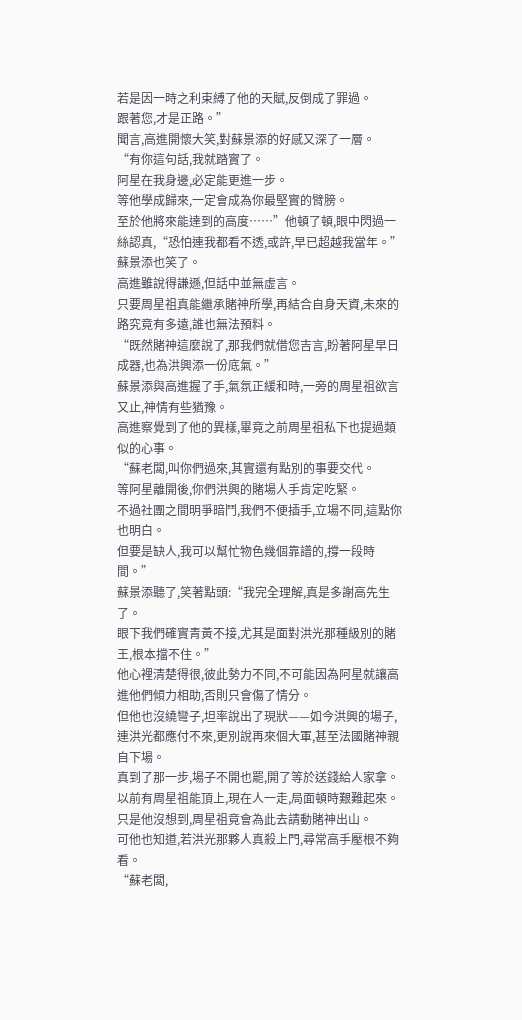若是因一時之利束縛了他的天賦,反倒成了罪過。
跟著您,才是正路。”
聞言,高進開懷大笑,對蘇景添的好感又深了一層。
“有你這句話,我就踏實了。
阿星在我身邊,必定能更進一步。
等他學成歸來,一定會成為你最堅實的臂膀。
至於他將來能達到的高度……”他頓了頓,眼中閃過一絲認真,“恐怕連我都看不透,或許,早已超越我當年。”
蘇景添也笑了。
高進雖說得謙遜,但話中並無虛言。
只要周星祖真能繼承賭神所學,再結合自身天資,未來的路究竟有多遠,誰也無法預料。
“既然賭神這麼說了,那我們就借您吉言,盼著阿星早日成器,也為洪興添一份底氣。”
蘇景添與高進握了手,氣氛正緩和時,一旁的周星祖欲言又止,神情有些猶豫。
高進察覺到了他的異樣,畢竟之前周星祖私下也提過類似的心事。
“蘇老闆,叫你們過來,其實還有點別的事要交代。
等阿星離開後,你們洪興的賭場人手肯定吃緊。
不過社團之間明爭暗鬥,我們不便插手,立場不同,這點你也明白。
但要是缺人,我可以幫忙物色幾個靠譜的,撐一段時間。”
蘇景添聽了,笑著點頭:“我完全理解,真是多謝高先生了。
眼下我們確實青黃不接,尤其是面對洪光那種級別的賭王,根本擋不住。”
他心裡清楚得很,彼此勢力不同,不可能因為阿星就讓高進他們傾力相助,否則只會傷了情分。
但他也沒繞彎子,坦率說出了現狀——如今洪興的場子,連洪光都應付不來,更別說再來個大軍,甚至法國賭神親自下場。
真到了那一步,場子不開也罷,開了等於送錢給人家拿。
以前有周星祖能頂上,現在人一走,局面頓時艱難起來。
只是他沒想到,周星祖竟會為此去請動賭神出山。
可他也知道,若洪光那夥人真殺上門,尋常高手壓根不夠看。
“蘇老闆,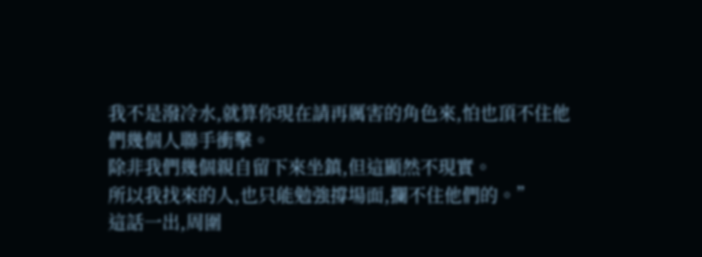我不是潑冷水,就算你現在請再厲害的角色來,怕也頂不住他們幾個人聯手衝擊。
除非我們幾個親自留下來坐鎮,但這顯然不現實。
所以我找來的人,也只能勉強撐場面,攔不住他們的。”
這話一出,周圍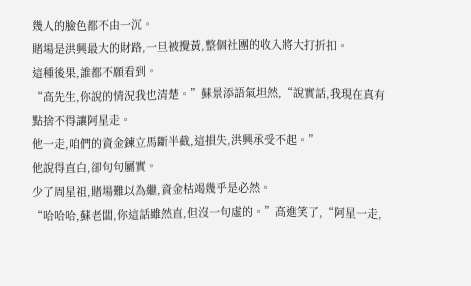幾人的臉色都不由一沉。
賭場是洪興最大的財路,一旦被攪黃,整個社團的收入將大打折扣。
這種後果,誰都不願看到。
“高先生,你說的情況我也清楚。”蘇景添語氣坦然,“說實話,我現在真有點捨不得讓阿星走。
他一走,咱們的資金鍊立馬斷半截,這損失,洪興承受不起。”
他說得直白,卻句句屬實。
少了周星祖,賭場難以為繼,資金枯竭幾乎是必然。
“哈哈哈,蘇老闆,你這話雖然直,但沒一句虛的。”高進笑了,“阿星一走,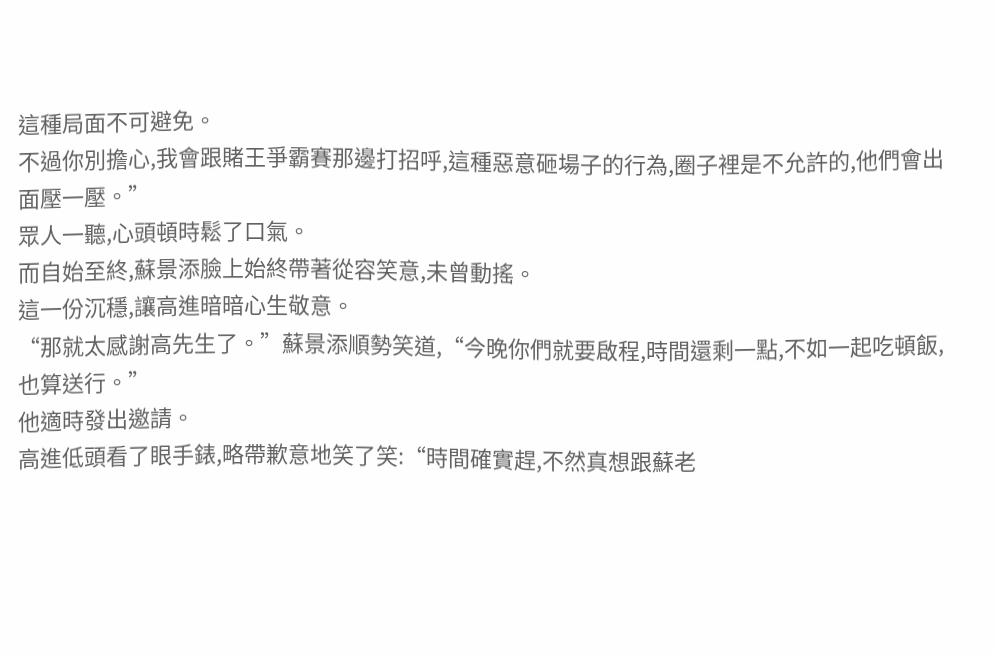這種局面不可避免。
不過你別擔心,我會跟賭王爭霸賽那邊打招呼,這種惡意砸場子的行為,圈子裡是不允許的,他們會出面壓一壓。”
眾人一聽,心頭頓時鬆了口氣。
而自始至終,蘇景添臉上始終帶著從容笑意,未曾動搖。
這一份沉穩,讓高進暗暗心生敬意。
“那就太感謝高先生了。”蘇景添順勢笑道,“今晚你們就要啟程,時間還剩一點,不如一起吃頓飯,也算送行。”
他適時發出邀請。
高進低頭看了眼手錶,略帶歉意地笑了笑:“時間確實趕,不然真想跟蘇老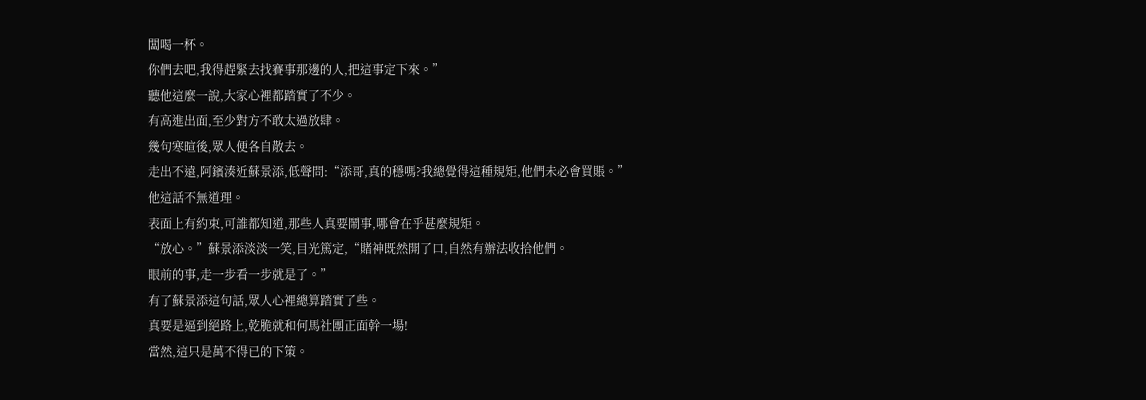闆喝一杯。
你們去吧,我得趕緊去找賽事那邊的人,把這事定下來。”
聽他這麼一說,大家心裡都踏實了不少。
有高進出面,至少對方不敢太過放肆。
幾句寒暄後,眾人便各自散去。
走出不遠,阿鑌湊近蘇景添,低聲問:“添哥,真的穩嗎?我總覺得這種規矩,他們未必會買賬。”
他這話不無道理。
表面上有約束,可誰都知道,那些人真要鬧事,哪會在乎甚麼規矩。
“放心。”蘇景添淡淡一笑,目光篤定,“賭神既然開了口,自然有辦法收拾他們。
眼前的事,走一步看一步就是了。”
有了蘇景添這句話,眾人心裡總算踏實了些。
真要是逼到絕路上,乾脆就和何馬社團正面幹一場!
當然,這只是萬不得已的下策。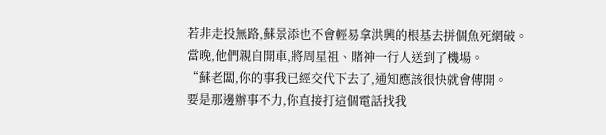若非走投無路,蘇景添也不會輕易拿洪興的根基去拼個魚死網破。
當晚,他們親自開車,將周星祖、賭神一行人送到了機場。
“蘇老闆,你的事我已經交代下去了,通知應該很快就會傳開。
要是那邊辦事不力,你直接打這個電話找我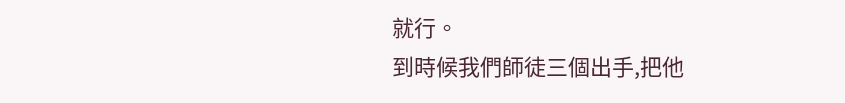就行。
到時候我們師徒三個出手,把他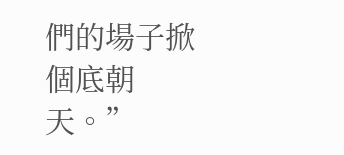們的場子掀個底朝天。”